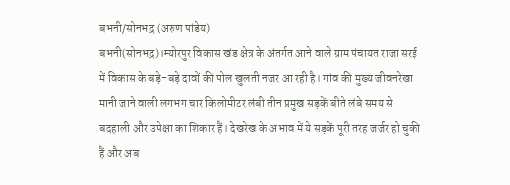बभनी/सोनभद्र (अरुण पांडेय)
बभनी(सोनभद्र)।म्योरपुर विकास खंड क्षेत्र के अंतर्गत आने वाले ग्राम पंचायत राजा सरई में विकास के बड़े-बड़े दावों की पोल खुलती नजर आ रही है। गांव की मुख्य जीवनरेखा मानी जाने वाली लगभग चार किलोमीटर लंबी तीन प्रमुख सड़कें बीते लंबे समय से बदहाली और उपेक्षा का शिकार हैं। देखरेख के अभाव में ये सड़कें पूरी तरह जर्जर हो चुकी हैं और अब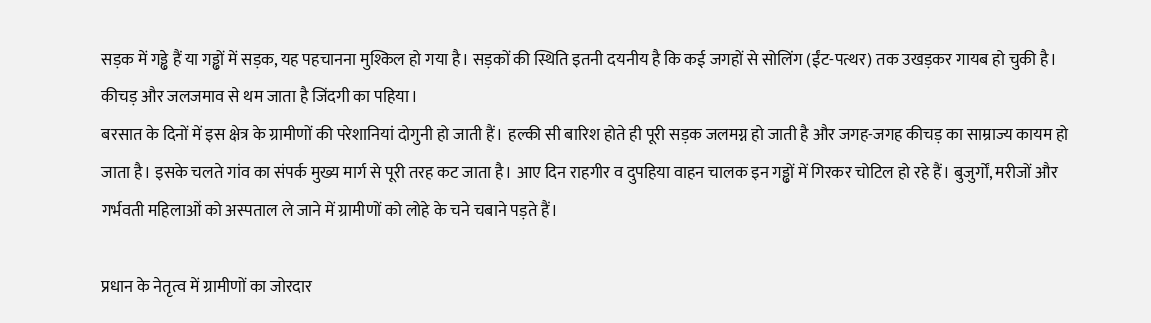सड़क में गड्ढे हैं या गड्ढों में सड़क, यह पहचानना मुश्किल हो गया है। सड़कों की स्थिति इतनी दयनीय है कि कई जगहों से सोलिंग (ईंट-पत्थर) तक उखड़कर गायब हो चुकी है।
कीचड़ और जलजमाव से थम जाता है जिंदगी का पहिया।
बरसात के दिनों में इस क्षेत्र के ग्रामीणों की परेशानियां दोगुनी हो जाती हैं। हल्की सी बारिश होते ही पूरी सड़क जलमग्न हो जाती है और जगह-जगह कीचड़ का साम्राज्य कायम हो जाता है। इसके चलते गांव का संपर्क मुख्य मार्ग से पूरी तरह कट जाता है। आए दिन राहगीर व दुपहिया वाहन चालक इन गड्ढों में गिरकर चोटिल हो रहे हैं। बुजुर्गों, मरीजों और गर्भवती महिलाओं को अस्पताल ले जाने में ग्रामीणों को लोहे के चने चबाने पड़ते हैं।

प्रधान के नेतृत्व में ग्रामीणों का जोरदार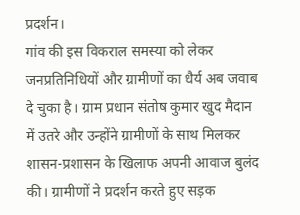प्रदर्शन।
गांव की इस विकराल समस्या को लेकर जनप्रतिनिधियों और ग्रामीणों का धैर्य अब जवाब दे चुका है। ग्राम प्रधान संतोष कुमार खुद मैदान में उतरे और उन्होंने ग्रामीणों के साथ मिलकर शासन-प्रशासन के खिलाफ अपनी आवाज बुलंद की। ग्रामीणों ने प्रदर्शन करते हुए सड़क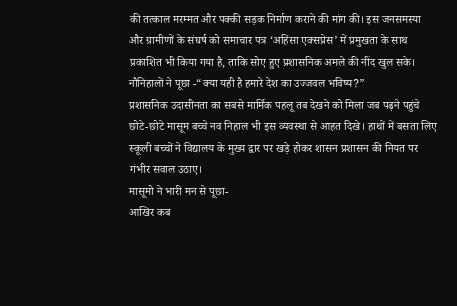की तत्काल मरम्मत और पक्की सड़क निर्माण कराने की मांग की। इस जनसमस्या और ग्रामीणों के संघर्ष को समाचार पत्र ‘अहिंसा एक्सप्रेस’ में प्रमुखता के साथ प्रकाशित भी किया गया है, ताकि सोए हुए प्रशासनिक अमले की नींद खुल सके।
नौनिहालों ने पूछा -“क्या यही है हमारे देश का उज्जवल भविष्य?”
प्रशासनिक उदासीनता का सबसे मार्मिक पहलू तब देखने को मिला जब पढ़ने पहुंचे छोटे-छोटे मासूम बच्चे नव निहाल भी इस व्यवस्था से आहत दिखे। हाथों में बसता लिए स्कूली बच्चों ने विद्यालय के मुख्य द्वार पर खड़े होकर शासन प्रशासन की नियत पर गंभीर सवाल उठाए।
मासूमो ने भारी मन से पूछा-
आखिर कब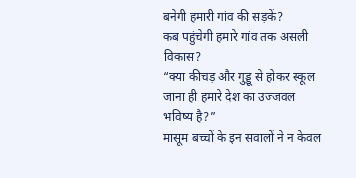बनेगी हमारी गांव की सड़कें?
कब पहुंचेगी हमारे गांव तक असली विकास?
“क्या कीचड़ और गुड्डू से होकर स्कूल जाना ही हमारे देश का उज्जवल भविष्य है?”
मासूम बच्चों के इन सवालों ने न केवल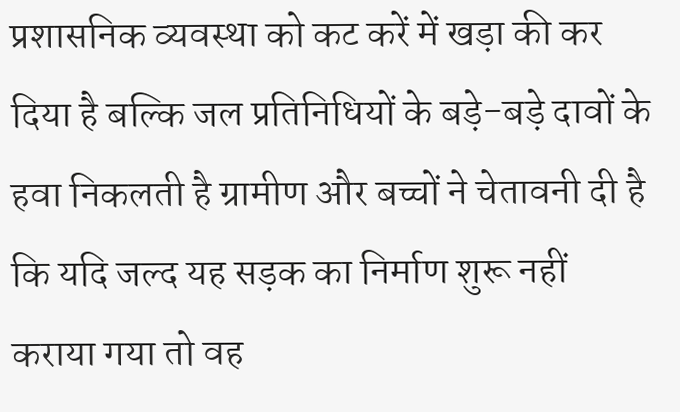प्रशासनिक व्यवस्था को कट करें में खड़ा की कर दिया है बल्कि जल प्रतिनिधियों के बड़े-बड़े दावों के हवा निकलती है ग्रामीण और बच्चों ने चेतावनी दी है कि यदि जल्द यह सड़क का निर्माण शुरू नहीं कराया गया तो वह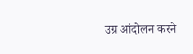उग्र आंदोलन करने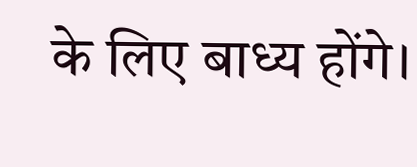के लिए बाध्य होंगे।